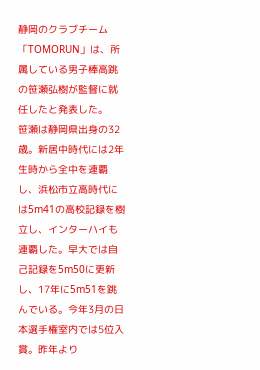静岡のクラブチーム「TOMORUN」は、所属している男子棒高跳の笹瀬弘樹が監督に就任したと発表した。
笹瀬は静岡県出身の32歳。新居中時代には2年生時から全中を連覇し、浜松市立高時代には5m41の高校記録を樹立し、インターハイも連覇した。早大では自己記録を5m50に更新し、17年に5m51を跳んでいる。今年3月の日本選手権室内では5位入賞。昨年より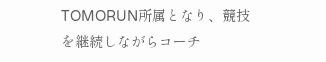TOMORUN所属となり、競技を継続しながらコーチ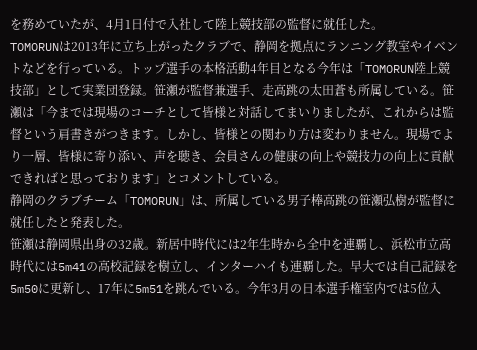を務めていたが、4月1日付で入社して陸上競技部の監督に就任した。
TOMORUNは2013年に立ち上がったクラブで、静岡を拠点にランニング教室やイベントなどを行っている。トップ選手の本格活動4年目となる今年は「TOMORUN陸上競技部」として実業団登録。笹瀬が監督兼選手、走高跳の太田蒼も所属している。笹瀬は「今までは現場のコーチとして皆様と対話してまいりましたが、これからは監督という肩書きがつきます。しかし、皆様との関わり方は変わりません。現場でより一層、皆様に寄り添い、声を聴き、会員さんの健康の向上や競技力の向上に貢献できればと思っております」とコメントしている。
静岡のクラブチーム「TOMORUN」は、所属している男子棒高跳の笹瀬弘樹が監督に就任したと発表した。
笹瀬は静岡県出身の32歳。新居中時代には2年生時から全中を連覇し、浜松市立高時代には5m41の高校記録を樹立し、インターハイも連覇した。早大では自己記録を5m50に更新し、17年に5m51を跳んでいる。今年3月の日本選手権室内では5位入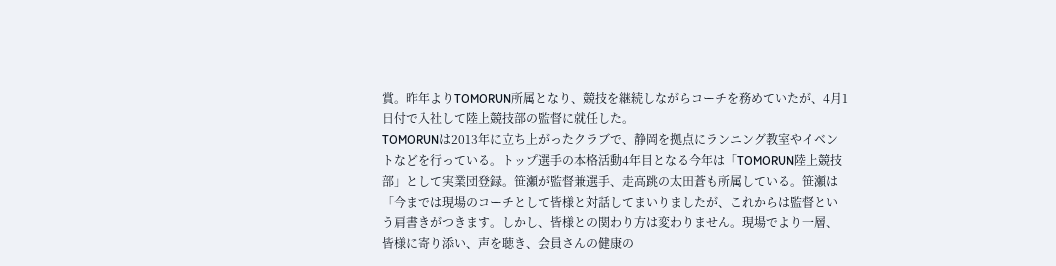賞。昨年よりTOMORUN所属となり、競技を継続しながらコーチを務めていたが、4月1日付で入社して陸上競技部の監督に就任した。
TOMORUNは2013年に立ち上がったクラブで、静岡を拠点にランニング教室やイベントなどを行っている。トップ選手の本格活動4年目となる今年は「TOMORUN陸上競技部」として実業団登録。笹瀬が監督兼選手、走高跳の太田蒼も所属している。笹瀬は「今までは現場のコーチとして皆様と対話してまいりましたが、これからは監督という肩書きがつきます。しかし、皆様との関わり方は変わりません。現場でより一層、皆様に寄り添い、声を聴き、会員さんの健康の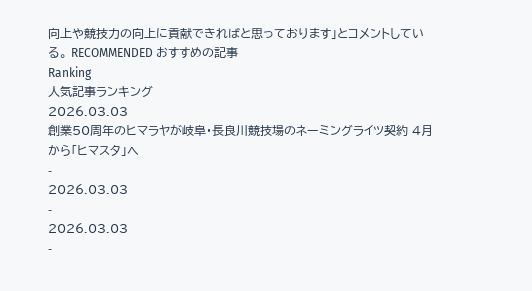向上や競技力の向上に貢献できればと思っております」とコメントしている。 RECOMMENDED おすすめの記事
Ranking
人気記事ランキング
2026.03.03
創業50周年のヒマラヤが岐阜・長良川競技場のネーミングライツ契約 4月から「ヒマスタ」へ
-
2026.03.03
-
2026.03.03
-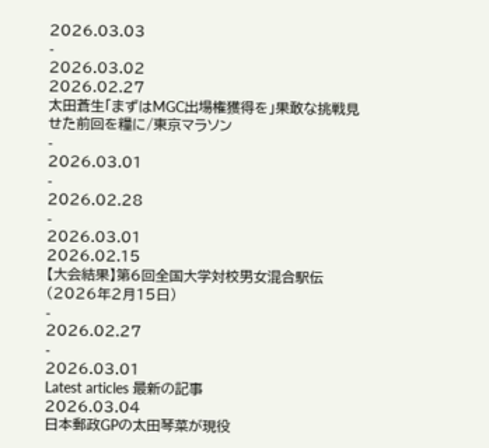2026.03.03
-
2026.03.02
2026.02.27
太田蒼生「まずはMGC出場権獲得を」果敢な挑戦見せた前回を糧に/東京マラソン
-
2026.03.01
-
2026.02.28
-
2026.03.01
2026.02.15
【大会結果】第6回全国大学対校男女混合駅伝(2026年2月15日)
-
2026.02.27
-
2026.03.01
Latest articles 最新の記事
2026.03.04
日本郵政GPの太田琴菜が現役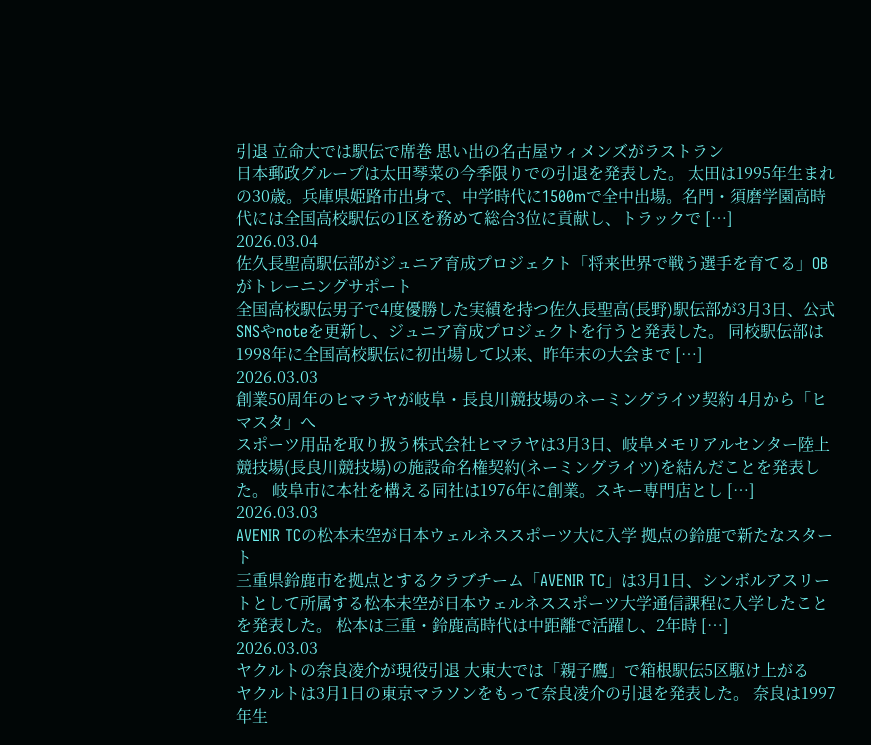引退 立命大では駅伝で席巻 思い出の名古屋ウィメンズがラストラン
日本郵政グループは太田琴菜の今季限りでの引退を発表した。 太田は1995年生まれの30歳。兵庫県姫路市出身で、中学時代に1500mで全中出場。名門・須磨学園高時代には全国高校駅伝の1区を務めて総合3位に貢献し、トラックで […]
2026.03.04
佐久長聖高駅伝部がジュニア育成プロジェクト「将来世界で戦う選手を育てる」OBがトレーニングサポート
全国高校駅伝男子で4度優勝した実績を持つ佐久長聖高(長野)駅伝部が3月3日、公式SNSやnoteを更新し、ジュニア育成プロジェクトを行うと発表した。 同校駅伝部は1998年に全国高校駅伝に初出場して以来、昨年末の大会まで […]
2026.03.03
創業50周年のヒマラヤが岐阜・長良川競技場のネーミングライツ契約 4月から「ヒマスタ」へ
スポーツ用品を取り扱う株式会社ヒマラヤは3月3日、岐阜メモリアルセンター陸上競技場(長良川競技場)の施設命名権契約(ネーミングライツ)を結んだことを発表した。 岐阜市に本社を構える同社は1976年に創業。スキー専門店とし […]
2026.03.03
AVENIR TCの松本未空が日本ウェルネススポーツ大に入学 拠点の鈴鹿で新たなスタート
三重県鈴鹿市を拠点とするクラブチーム「AVENIR TC」は3月1日、シンボルアスリートとして所属する松本未空が日本ウェルネススポーツ大学通信課程に入学したことを発表した。 松本は三重・鈴鹿高時代は中距離で活躍し、2年時 […]
2026.03.03
ヤクルトの奈良凌介が現役引退 大東大では「親子鷹」で箱根駅伝5区駆け上がる
ヤクルトは3月1日の東京マラソンをもって奈良凌介の引退を発表した。 奈良は1997年生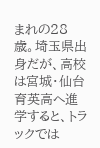まれの28歳。埼玉県出身だが、高校は宮城・仙台育英高へ進学すると、トラックでは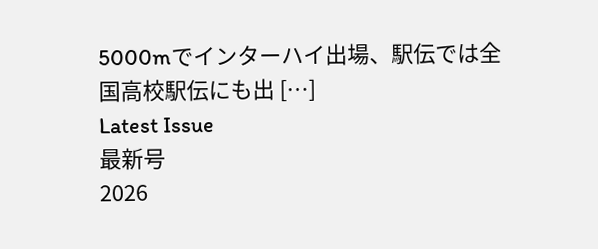5000mでインターハイ出場、駅伝では全国高校駅伝にも出 […]
Latest Issue
最新号
2026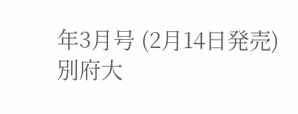年3月号 (2月14日発売)
別府大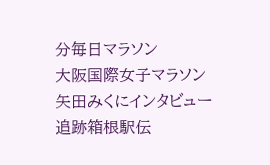分毎日マラソン
大阪国際女子マラソン
矢田みくにインタビュー
追跡箱根駅伝